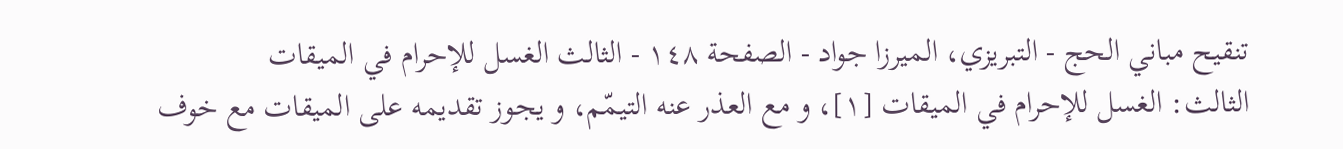تنقيح مباني الحج - التبريزي، الميرزا جواد - الصفحة ١٤٨ - الثالث الغسل للإحرام في الميقات
الثالث: الغسل للإحرام في الميقات [١]، و مع العذر عنه التيمّم، و يجوز تقديمه على الميقات مع خوف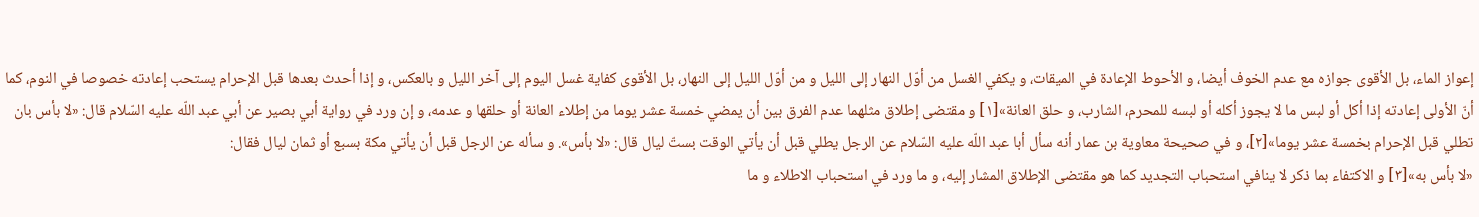إعواز الماء، بل الأقوى جوازه مع عدم الخوف أيضا، و الأحوط الإعادة في الميقات، و يكفي الغسل من أوّل النهار إلى الليل و من أوّل الليل إلى النهار، بل الأقوى كفاية غسل اليوم إلى آخر الليل و بالعكس، و إذا أحدث بعدها قبل الإحرام يستحب إعادته خصوصا في النوم، كما أنّ الأولى إعادته إذا أكل أو لبس ما لا يجوز أكله أو لبسه للمحرم، الشارب، و حلق العانة»[١] و مقتضى إطلاق مثلهما عدم الفرق بين أن يمضي خمسة عشر يوما من إطلاء العانة أو حلقها و عدمه، و إن ورد في رواية أبي بصير عن أبي عبد اللّه عليه السّلام قال: «لا بأس بان تطلي قبل الإحرام بخمسة عشر يوما»[٢]، و في صحيحة معاوية بن عمار أنه سأل أبا عبد اللّه عليه السّلام عن الرجل يطلي قبل أن يأتي الوقت بستّ ليال قال: «لا بأس». و سأله عن الرجل قبل أن يأتي مكة بسبع أو ثمان ليال فقال:
«لا بأس به»[٣] و الاكتفاء بما ذكر لا ينافي استحباب التجديد كما هو مقتضى الإطلاق المشار إليه، و ما ورد في استحباب الاطلاء و ما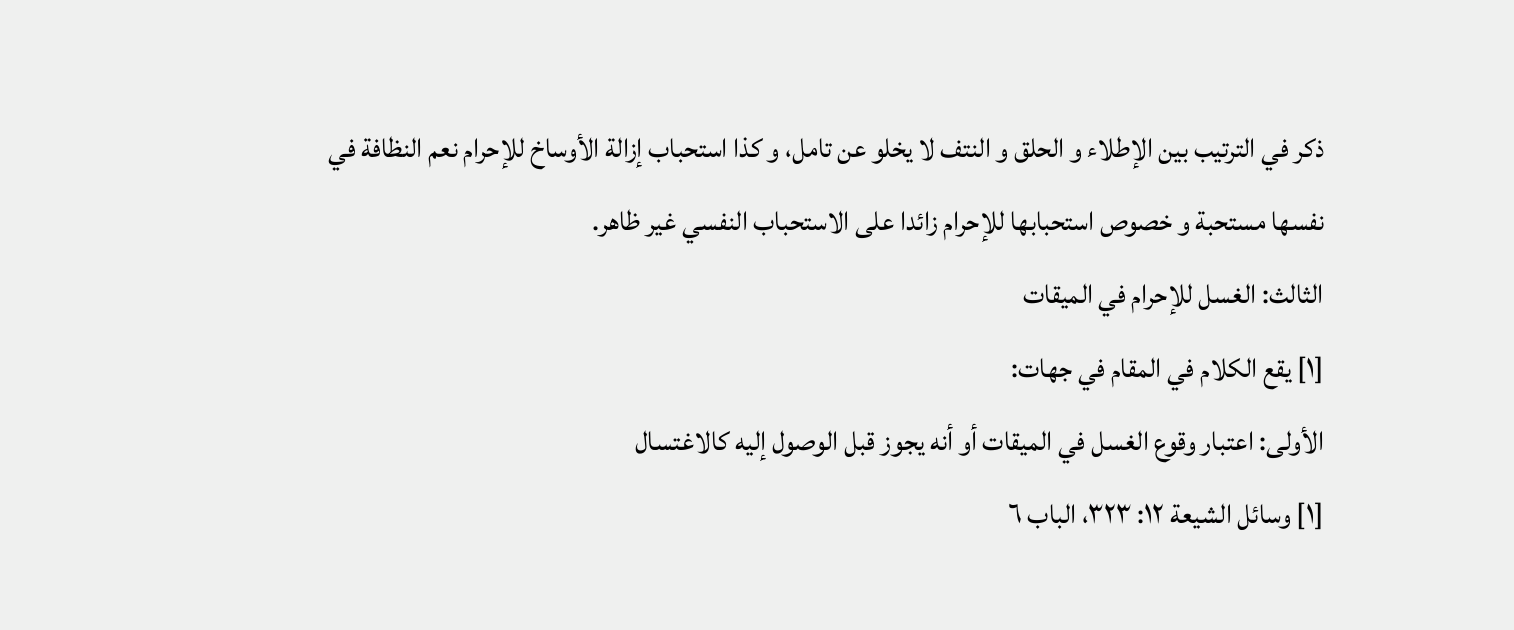ذكر في الترتيب بين الإطلاء و الحلق و النتف لا يخلو عن تامل، و كذا استحباب إزالة الأوساخ للإحرام نعم النظافة في نفسها مستحبة و خصوص استحبابها للإحرام زائدا على الاستحباب النفسي غير ظاهر.
الثالث: الغسل للإحرام في الميقات
[١] يقع الكلام في المقام في جهات:
الأولى: اعتبار وقوع الغسل في الميقات أو أنه يجوز قبل الوصول إليه كالاغتسال
[١] وسائل الشيعة ١٢: ٣٢٣، الباب ٦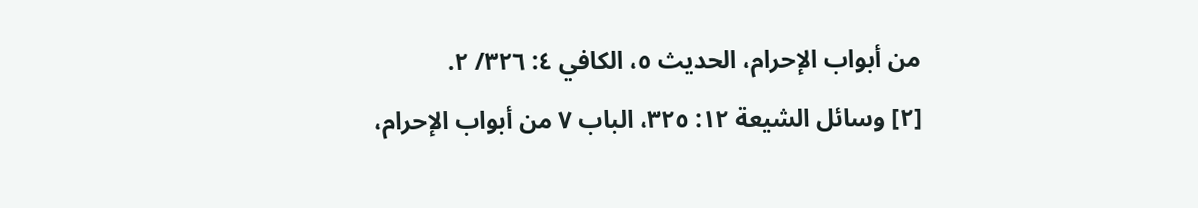من أبواب الإحرام، الحديث ٥، الكافي ٤: ٣٢٦/ ٢.
[٢] وسائل الشيعة ١٢: ٣٢٥، الباب ٧ من أبواب الإحرام،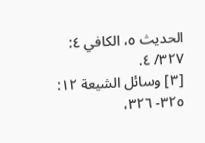الحديث ٥، الكافي ٤: ٣٢٧/ ٤.
[٣] وسائل الشيعة ١٢: ٣٢٥- ٣٢٦،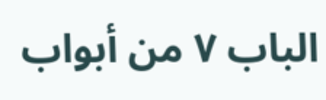الباب ٧ من أبواب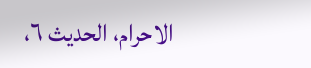الاحرام، الحديث ٦،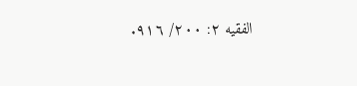الفقيه ٢: ٢٠٠/ ٩١٦.